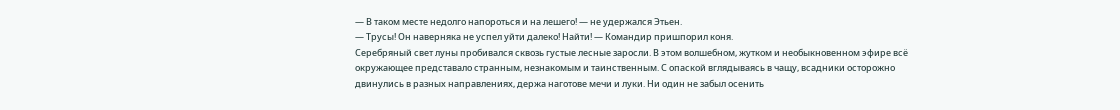— В таком месте недолго напороться и на лешего! — не удержался Этьен.
— Трусы! Он наверняка не успел уйти далеко! Найти! — Командир пришпорил коня.
Серебряный свет луны пробивался сквозь густые лесные заросли. В этом волшебном, жутком и необыкновенном эфире всё окружающее представало странным, незнакомым и таинственным. С опаской вглядываясь в чащу, всадники осторожно двинулись в разных направлениях, держа наготове мечи и луки. Ни один не забыл осенить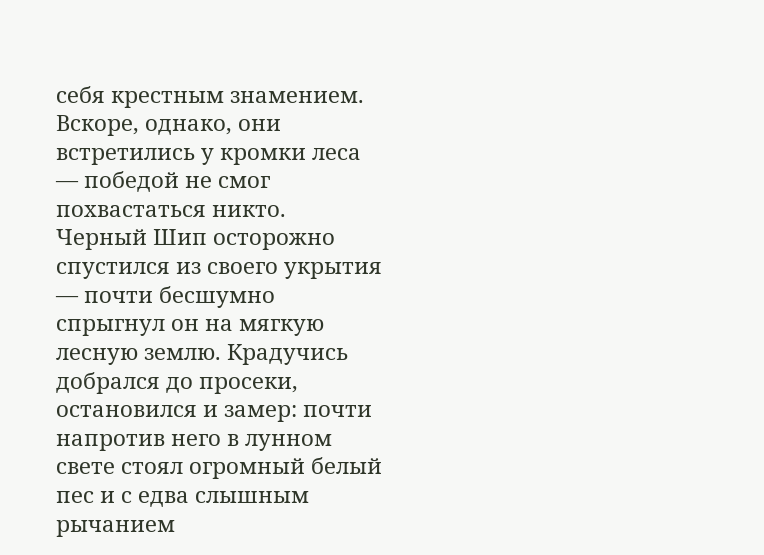себя крестным знамением. Вскоре, однако, они встретились у кромки леса — победой не смог похвастаться никто.
Черный Шип осторожно спустился из своего укрытия — почти бесшумно спрыгнул он на мягкую лесную землю. Крадучись добрался до просеки, остановился и замер: почти напротив него в лунном свете стоял огромный белый пес и с едва слышным рычанием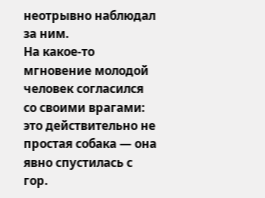неотрывно наблюдал за ним.
На какое-то мгновение молодой человек согласился со своими врагами: это действительно не простая собака — она явно спустилась с гор.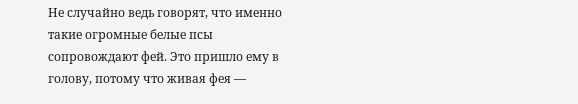Не случайно ведь говорят, что именно такие огромные белые псы сопровождают фей. Это пришло ему в голову, потому что живая фея —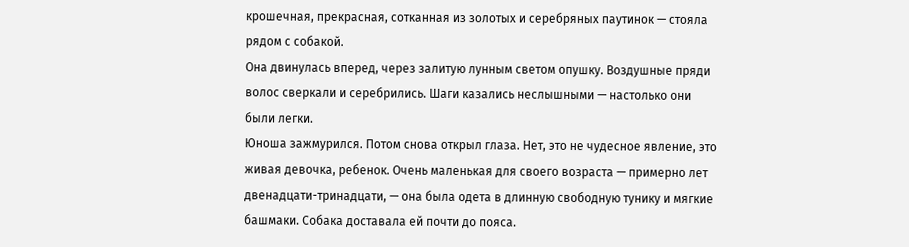крошечная, прекрасная, сотканная из золотых и серебряных паутинок — стояла рядом с собакой.
Она двинулась вперед, через залитую лунным светом опушку. Воздушные пряди волос сверкали и серебрились. Шаги казались неслышными — настолько они были легки.
Юноша зажмурился. Потом снова открыл глаза. Нет, это не чудесное явление, это живая девочка, ребенок. Очень маленькая для своего возраста — примерно лет двенадцати-тринадцати, — она была одета в длинную свободную тунику и мягкие башмаки. Собака доставала ей почти до пояса.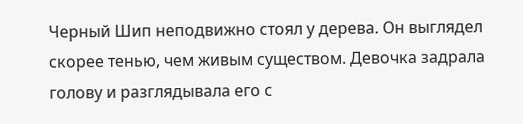Черный Шип неподвижно стоял у дерева. Он выглядел скорее тенью, чем живым существом. Девочка задрала голову и разглядывала его с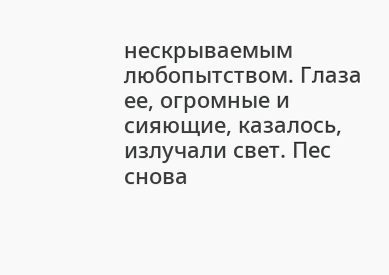нескрываемым любопытством. Глаза ее, огромные и сияющие, казалось, излучали свет. Пес снова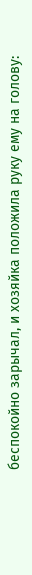беспокойно зарычал, и хозяйка положила руку ему на голову: